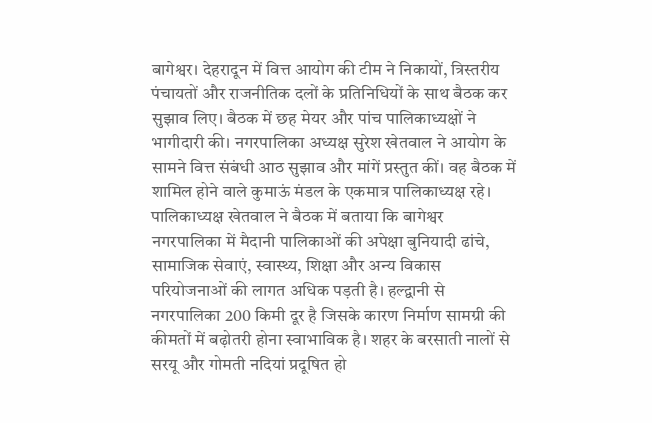बागेश्वर। देहरादून में वित्त आयोग की टीम ने निकायों, त्रिस्तरीय पंचायतों और राजनीतिक दलों के प्रतिनिधियों के साथ बैठक कर सुझाव लिए। बैठक में छह मेयर और पांच पालिकाध्यक्षों ने भागीदारी की। नगरपालिका अध्यक्ष सुरेश खेतवाल ने आयोग के सामने वित्त संबंधी आठ सुझाव और मांगें प्रस्तुत कीं। वह बैठक में शामिल होने वाले कुमाऊं मंडल के एकमात्र पालिकाध्यक्ष रहे।
पालिकाध्यक्ष खेतवाल ने बैठक में बताया कि बागेश्वर नगरपालिका में मैदानी पालिकाओं की अपेक्षा बुनियादी ढांचे, सामाजिक सेवाएं, स्वास्थ्य, शिक्षा और अन्य विकास परियोजनाओं की लागत अधिक पड़ती है। हल्द्वानी से नगरपालिका 200 किमी दूर है जिसके कारण निर्माण सामग्री की कीमतों में बढ़ोतरी होना स्वाभाविक है। शहर के बरसाती नालों से सरयू और गोमती नदियां प्रदूषित हो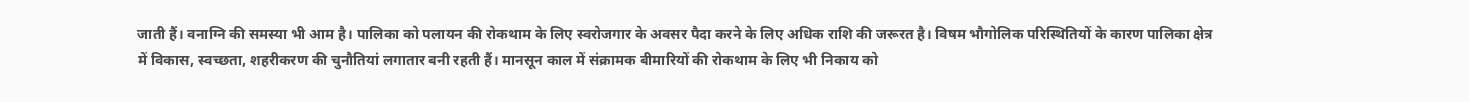जाती हैं। वनाग्नि की समस्या भी आम है। पालिका को पलायन की रोकथाम के लिए स्वरोजगार के अवसर पैदा करने के लिए अधिक राशि की जरूरत है। विषम भौगोलिक परिस्थितियों के कारण पालिका क्षेत्र में विकास, स्वच्छता, शहरीकरण की चुनौतियां लगातार बनी रहती हैं। मानसून काल में संक्रामक बीमारियों की रोकथाम के लिए भी निकाय को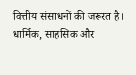वित्तीय संसाधनों की जरूरत है। धार्मिक, साहसिक और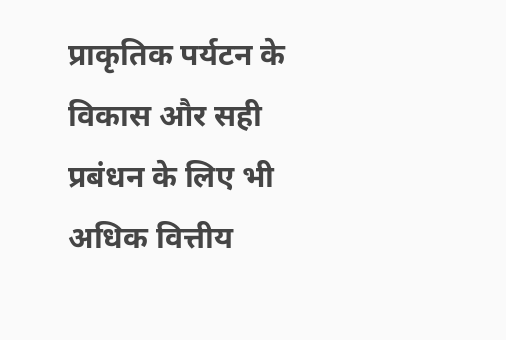प्राकृतिक पर्यटन के विकास और सही प्रबंधन के लिए भी अधिक वित्तीय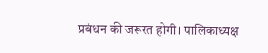प्रबंधन की जरूरत होगी। पालिकाध्यक्ष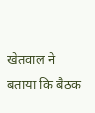खेतवाल ने बताया कि बैठक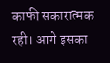काफी सकारात्मक रही। आगे इसका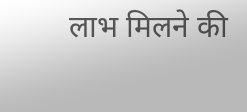लाभ मिलने की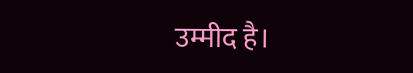उम्मीद है।